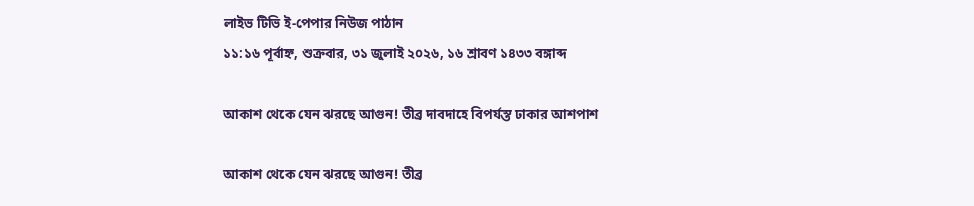লাইভ টিভি ই-পেপার নিউজ পাঠান
১১:১৬ পূর্বাহ্ন, শুক্রবার, ৩১ জুলাই ২০২৬, ১৬ শ্রাবণ ১৪৩৩ বঙ্গাব্দ

আকাশ থেকে যেন ঝরছে আগুন! তীব্র দাবদাহে বিপর্যস্ত ঢাকার আশপাশ

আকাশ থেকে যেন ঝরছে আগুন! তীব্র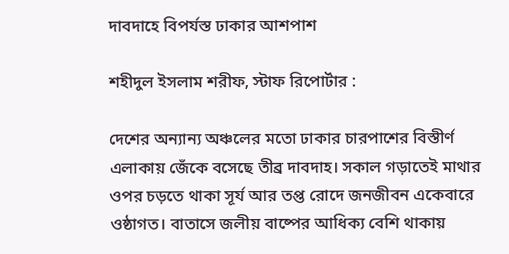দাবদাহে বিপর্যস্ত ঢাকার আশপাশ

শহীদুল ইসলাম শরীফ, স্টাফ রিপোর্টার :

দেশের অন্যান্য অঞ্চলের মতো ঢাকার চারপাশের বিস্তীর্ণ এলাকায় জেঁকে বসেছে তীব্র দাবদাহ। সকাল গড়াতেই মাথার ওপর চড়তে থাকা সূর্য আর তপ্ত রোদে জনজীবন একেবারে ওষ্ঠাগত। বাতাসে জলীয় বাষ্পের আধিক্য বেশি থাকায়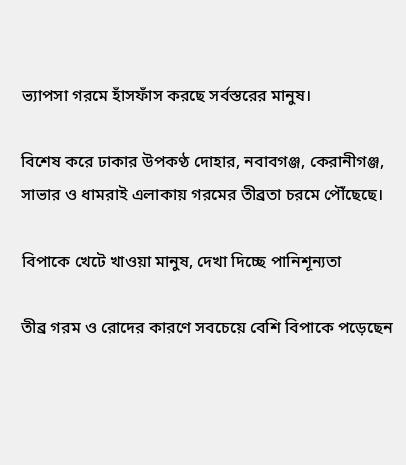ভ্যাপসা গরমে হাঁসফাঁস করছে সর্বস্তরের মানুষ।

বিশেষ করে ঢাকার উপকণ্ঠ দোহার, নবাবগঞ্জ, কেরানীগঞ্জ, সাভার ও ধামরাই এলাকায় গরমের তীব্রতা চরমে পৌঁছেছে।

বিপাকে খেটে খাওয়া মানুষ, দেখা দিচ্ছে পানিশূন্যতা

তীব্র গরম ও রোদের কারণে সবচেয়ে বেশি বিপাকে পড়েছেন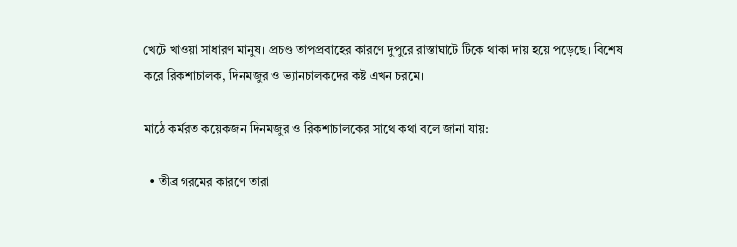খেটে খাওয়া সাধারণ মানুষ। প্রচণ্ড তাপপ্রবাহের কারণে দুপুরে রাস্তাঘাটে টিকে থাকা দায় হয়ে পড়েছে। বিশেষ করে রিকশাচালক, দিনমজুর ও ভ্যানচালকদের কষ্ট এখন চরমে।

মাঠে কর্মরত কয়েকজন দিনমজুর ও রিকশাচালকের সাথে কথা বলে জানা যায়:

  • তীব্র গরমের কারণে তারা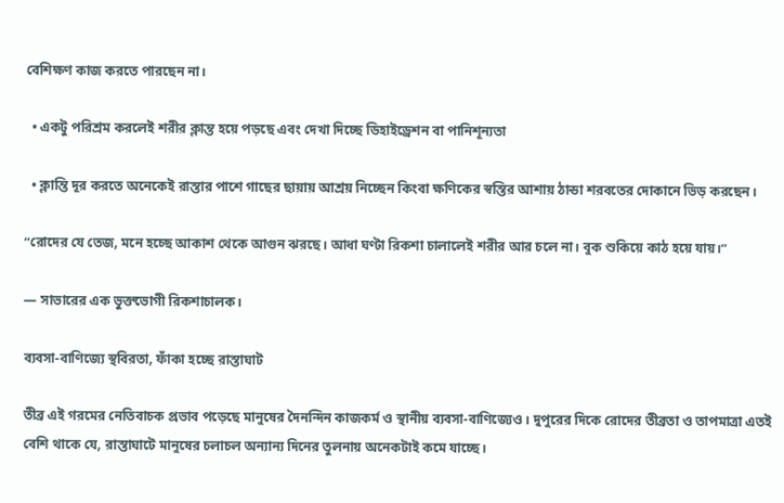বেশিক্ষণ কাজ করতে পারছেন না।

  • একটু পরিশ্রম করলেই শরীর ক্লান্ত হয়ে পড়ছে এবং দেখা দিচ্ছে ডিহাইড্রেশন বা পানিশূন্যতা

  • ক্লান্তি দূর করতে অনেকেই রাস্তার পাশে গাছের ছায়ায় আশ্রয় নিচ্ছেন কিংবা ক্ষণিকের স্বস্তির আশায় ঠান্ডা শরবতের দোকানে ভিড় করছেন।

“রোদের যে তেজ, মনে হচ্ছে আকাশ থেকে আগুন ঝরছে। আধা ঘণ্টা রিকশা চালালেই শরীর আর চলে না। বুক শুকিয়ে কাঠ হয়ে যায়।”

— সাভারের এক ভুক্তভোগী রিকশাচালক।

ব্যবসা-বাণিজ্যে স্থবিরতা, ফাঁকা হচ্ছে রাস্তাঘাট

তীব্র এই গরমের নেতিবাচক প্রভাব পড়েছে মানুষের দৈনন্দিন কাজকর্ম ও স্থানীয় ব্যবসা-বাণিজ্যেও। দুপুরের দিকে রোদের তীব্রতা ও তাপমাত্রা এতই বেশি থাকে যে, রাস্তাঘাটে মানুষের চলাচল অন্যান্য দিনের তুলনায় অনেকটাই কমে যাচ্ছে।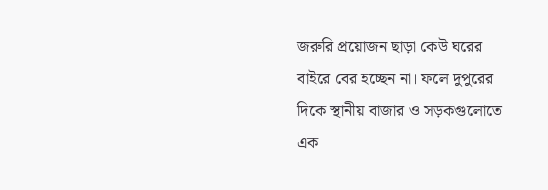জরুরি প্রয়োজন ছাড়া কেউ ঘরের বাইরে বের হচ্ছেন না। ফলে দুপুরের দিকে স্থানীয় বাজার ও সড়কগুলোতে এক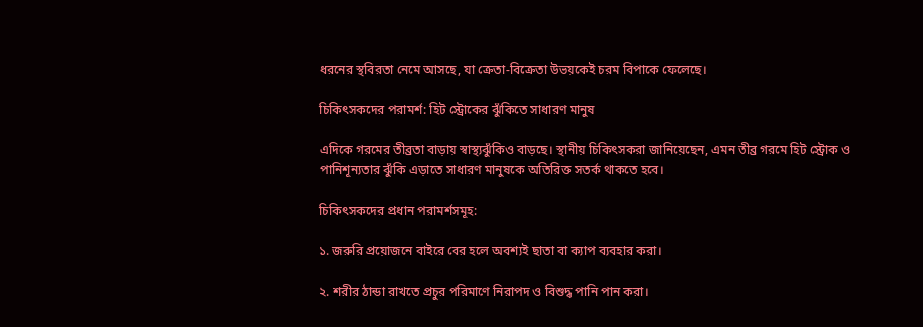ধরনের স্থবিরতা নেমে আসছে, যা ক্রেতা-বিক্রেতা উভয়কেই চরম বিপাকে ফেলেছে।

চিকিৎসকদের পরামর্শ: হিট স্ট্রোকের ঝুঁকিতে সাধারণ মানুষ

এদিকে গরমের তীব্রতা বাড়ায় স্বাস্থ্যঝুঁকিও বাড়ছে। স্থানীয় চিকিৎসকরা জানিয়েছেন, এমন তীব্র গরমে হিট স্ট্রোক ও পানিশূন্যতার ঝুঁকি এড়াতে সাধারণ মানুষকে অতিরিক্ত সতর্ক থাকতে হবে।

চিকিৎসকদের প্রধান পরামর্শসমূহ:

১. জরুরি প্রয়োজনে বাইরে বের হলে অবশ্যই ছাতা বা ক্যাপ ব্যবহার করা।

২. শরীর ঠান্ডা রাখতে প্রচুর পরিমাণে নিরাপদ ও বিশুদ্ধ পানি পান করা।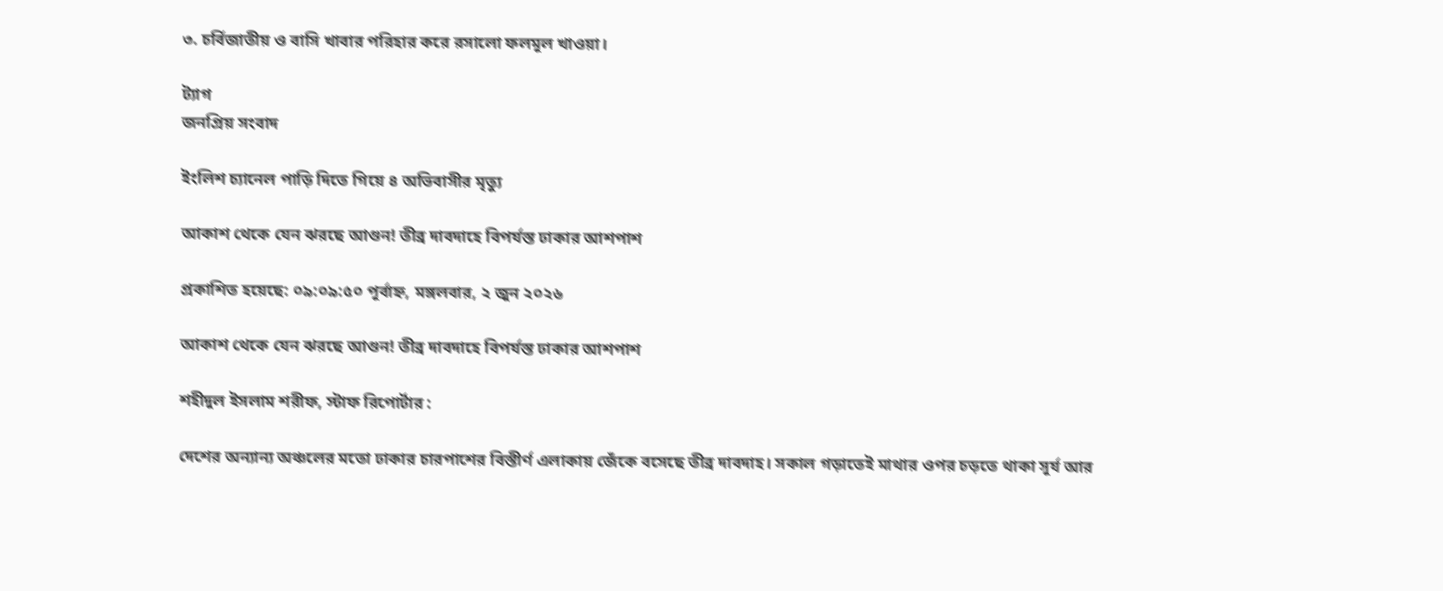৩. চর্বিজাতীয় ও বাসি খাবার পরিহার করে রসালো ফলমূল খাওয়া।

ট্যাগ
জনপ্রিয় সংবাদ

ইংলিশ চ্যানেল পাড়ি দিতে গিয়ে ৪ অভিবাসীর মৃত্যু

আকাশ থেকে যেন ঝরছে আগুন! তীব্র দাবদাহে বিপর্যস্ত ঢাকার আশপাশ

প্রকাশিত হয়েছে: ০৯:০৯:৫০ পূর্বাহ্ন, মঙ্গলবার, ২ জুন ২০২৬

আকাশ থেকে যেন ঝরছে আগুন! তীব্র দাবদাহে বিপর্যস্ত ঢাকার আশপাশ

শহীদুল ইসলাম শরীফ, স্টাফ রিপোর্টার :

দেশের অন্যান্য অঞ্চলের মতো ঢাকার চারপাশের বিস্তীর্ণ এলাকায় জেঁকে বসেছে তীব্র দাবদাহ। সকাল গড়াতেই মাথার ওপর চড়তে থাকা সূর্য আর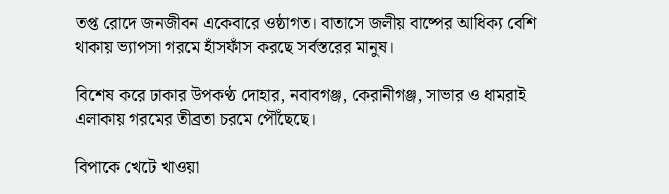তপ্ত রোদে জনজীবন একেবারে ওষ্ঠাগত। বাতাসে জলীয় বাষ্পের আধিক্য বেশি থাকায় ভ্যাপসা গরমে হাঁসফাঁস করছে সর্বস্তরের মানুষ।

বিশেষ করে ঢাকার উপকণ্ঠ দোহার, নবাবগঞ্জ, কেরানীগঞ্জ, সাভার ও ধামরাই এলাকায় গরমের তীব্রতা চরমে পৌঁছেছে।

বিপাকে খেটে খাওয়া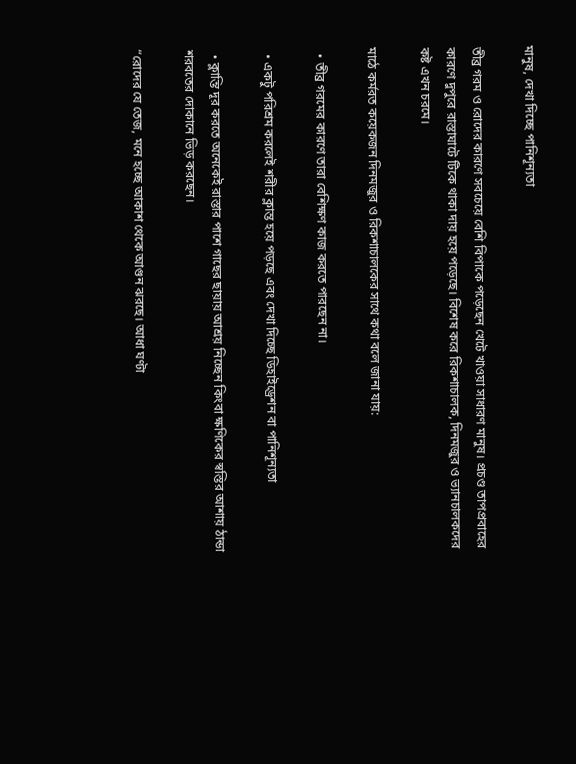মানুষ, দেখা দিচ্ছে পানিশূন্যতা

তীব্র গরম ও রোদের কারণে সবচেয়ে বেশি বিপাকে পড়েছেন খেটে খাওয়া সাধারণ মানুষ। প্রচণ্ড তাপপ্রবাহের কারণে দুপুরে রাস্তাঘাটে টিকে থাকা দায় হয়ে পড়েছে। বিশেষ করে রিকশাচালক, দিনমজুর ও ভ্যানচালকদের কষ্ট এখন চরমে।

মাঠে কর্মরত কয়েকজন দিনমজুর ও রিকশাচালকের সাথে কথা বলে জানা যায়:

  • তীব্র গরমের কারণে তারা বেশিক্ষণ কাজ করতে পারছেন না।

  • একটু পরিশ্রম করলেই শরীর ক্লান্ত হয়ে পড়ছে এবং দেখা দিচ্ছে ডিহাইড্রেশন বা পানিশূন্যতা

  • ক্লান্তি দূর করতে অনেকেই রাস্তার পাশে গাছের ছায়ায় আশ্রয় নিচ্ছেন কিংবা ক্ষণিকের স্বস্তির আশায় ঠান্ডা শরবতের দোকানে ভিড় করছেন।

“রোদের যে তেজ, মনে হচ্ছে আকাশ থেকে আগুন ঝরছে। আধা ঘণ্টা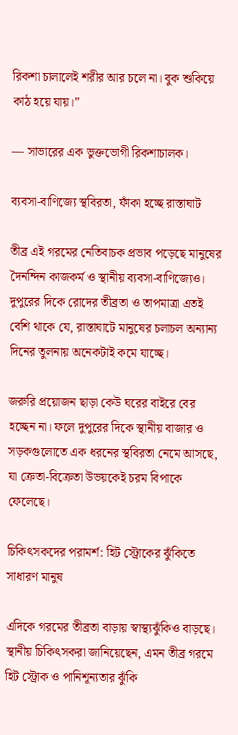রিকশা চালালেই শরীর আর চলে না। বুক শুকিয়ে কাঠ হয়ে যায়।”

— সাভারের এক ভুক্তভোগী রিকশাচালক।

ব্যবসা-বাণিজ্যে স্থবিরতা, ফাঁকা হচ্ছে রাস্তাঘাট

তীব্র এই গরমের নেতিবাচক প্রভাব পড়েছে মানুষের দৈনন্দিন কাজকর্ম ও স্থানীয় ব্যবসা-বাণিজ্যেও। দুপুরের দিকে রোদের তীব্রতা ও তাপমাত্রা এতই বেশি থাকে যে, রাস্তাঘাটে মানুষের চলাচল অন্যান্য দিনের তুলনায় অনেকটাই কমে যাচ্ছে।

জরুরি প্রয়োজন ছাড়া কেউ ঘরের বাইরে বের হচ্ছেন না। ফলে দুপুরের দিকে স্থানীয় বাজার ও সড়কগুলোতে এক ধরনের স্থবিরতা নেমে আসছে, যা ক্রেতা-বিক্রেতা উভয়কেই চরম বিপাকে ফেলেছে।

চিকিৎসকদের পরামর্শ: হিট স্ট্রোকের ঝুঁকিতে সাধারণ মানুষ

এদিকে গরমের তীব্রতা বাড়ায় স্বাস্থ্যঝুঁকিও বাড়ছে। স্থানীয় চিকিৎসকরা জানিয়েছেন, এমন তীব্র গরমে হিট স্ট্রোক ও পানিশূন্যতার ঝুঁকি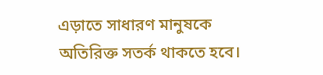এড়াতে সাধারণ মানুষকে অতিরিক্ত সতর্ক থাকতে হবে।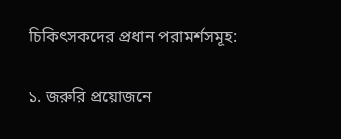চিকিৎসকদের প্রধান পরামর্শসমূহ:

১. জরুরি প্রয়োজনে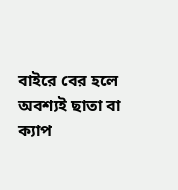বাইরে বের হলে অবশ্যই ছাতা বা ক্যাপ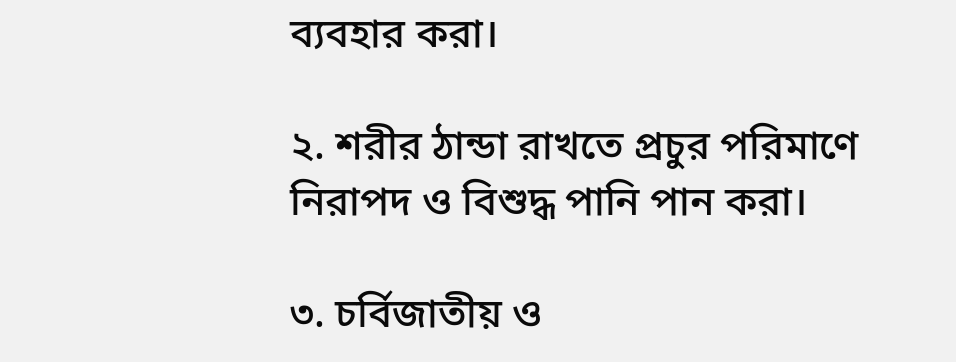ব্যবহার করা।

২. শরীর ঠান্ডা রাখতে প্রচুর পরিমাণে নিরাপদ ও বিশুদ্ধ পানি পান করা।

৩. চর্বিজাতীয় ও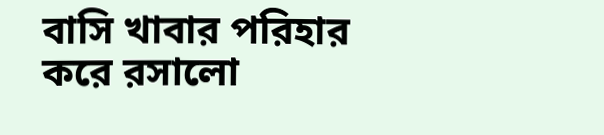বাসি খাবার পরিহার করে রসালো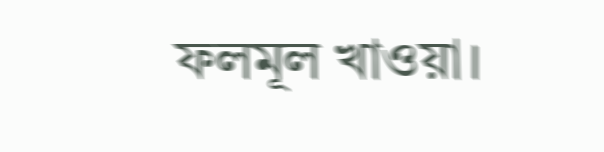ফলমূল খাওয়া।